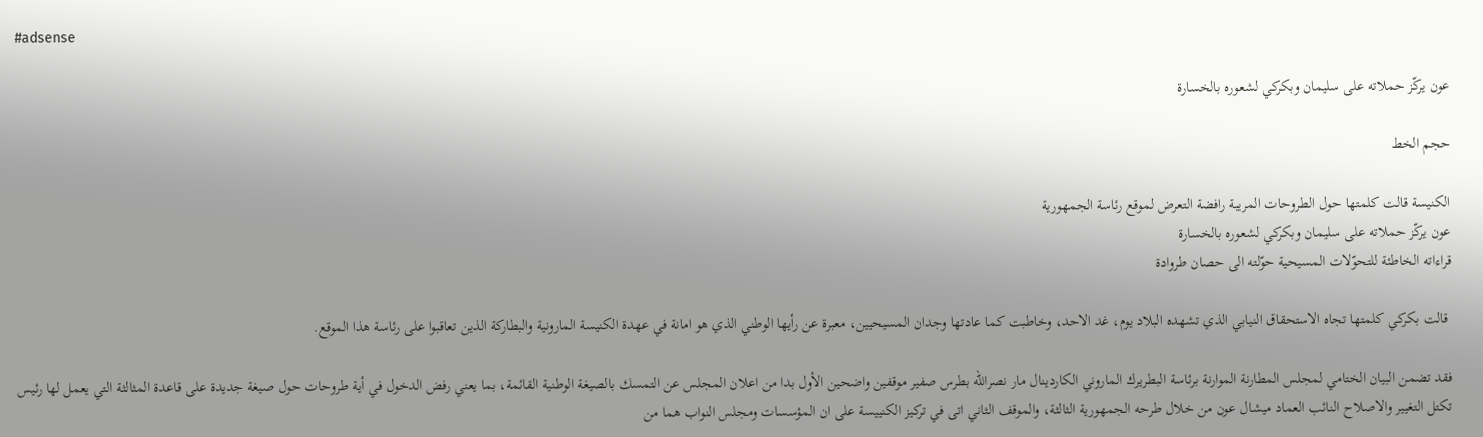#adsense

عون يركّز حملاته على سليمان وبكركي لشعوره بالخسارة

حجم الخط

الكنيسة قالت كلمتها حول الطروحات المريبة رافضة التعرض لموقع رئاسة الجمهورية
عون يركّز حملاته على سليمان وبكركي لشعوره بالخسارة
قراءاته الخاطئة للتحوّلات المسيحية حوّلته الى حصان طروادة

 قالت بكركي كلمتها تجاه الاستحقاق النيابي الذي تشهده البلاد يوم، غد الاحد، وخاطبت كما عادتها وجدان المسيحيين، معبرة عن رأيها الوطني الذي هو امانة في عهدة الكنيسة المارونية والبطاركة الذين تعاقبوا على رئاسة هذا الموقع.

فقد تضمن البيان الختامي لمجلس المطارنة الموارنة برئاسة البطريرك الماروني الكاردينال مار نصرالله بطرس صفير موقفين واضحين الأول بدا من اعلان المجلس عن التمسك بالصيغة الوطنية القائمة، بما يعني رفض الدخول في أية طروحات حول صيغة جديدة على قاعدة المثالثة التي يعمل لها رئيس تكتل التغيير والاصلاح النائب العماد ميشال عون من خلال طرحه الجمهورية الثالثة، والموقف الثاني اتى في تركيز الكنييسة على ان المؤسسات ومجلس النواب هما من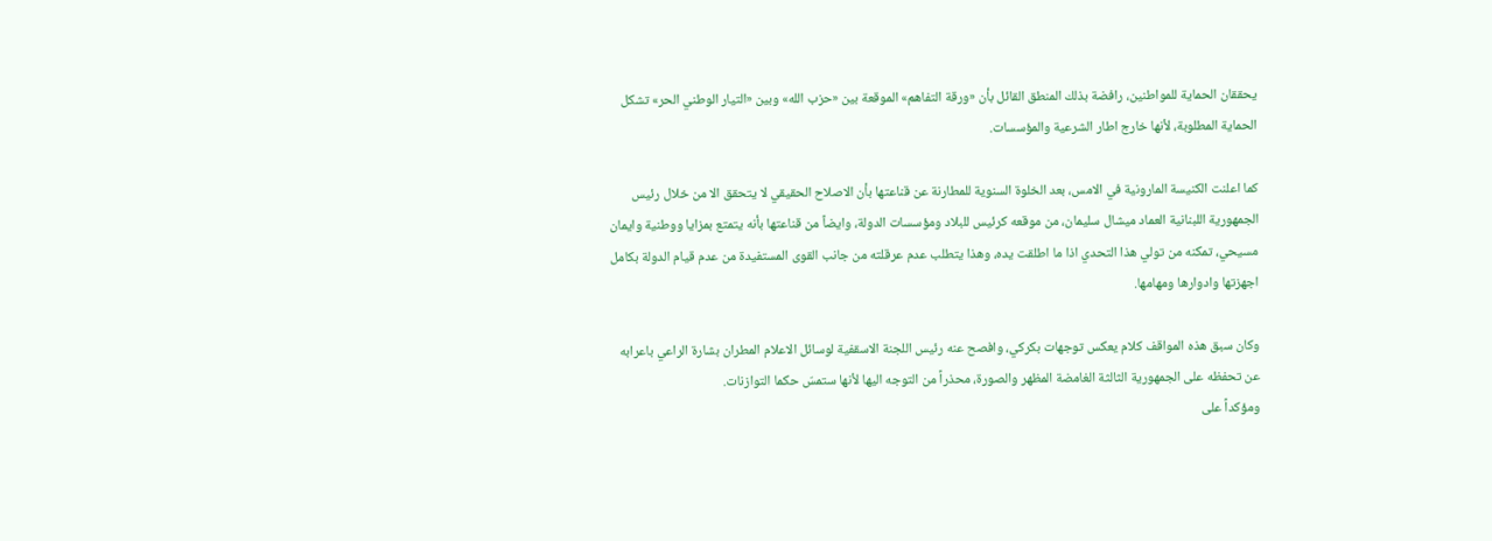يحققان الحماية للمواطنين، رافضة بذلك المنطق القائل بأن «ورقة التفاهم» الموقعة بين «حزب الله» وبين «التيار الوطني الحر» تشكل الحماية المطلوبة، لأنها خارج اطار الشرعية والمؤسسات.

كما اعلنت الكنيسة المارونية في الامس، بعد الخلوة السنوية للمطارنة عن قناعتها بأن الاصلاح الحقيقي لا يتحقق الا من خلال رئيس الجمهورية اللبنانية العماد ميشال سليمان، من موقعه كرئيس للبلاد ومؤسسات الدولة، وايضاً من قناعتها بأنه يتمتع بمزايا ووطنية وايمان مسيحي، تمكنه من تولي هذا التحدي اذا ما اطلقت يده، وهذا يتطلب عدم عرقلته من جانب القوى المستفيدة من عدم قيام الدولة بكامل اجهزتها وادوارها ومهامها.

وكان سبق هذه المواقف كلام يعكس توجهات بكركي، وافصح عنه رئيس اللجنة الاسقفية لوسائل الاعلام المطران بشارة الراعي باعرابه عن تحفظه على الجمهورية الثالثة الغامضة المظهر والصورة، محذراً من التوجه اليها لأنها ستمسّ حكما التوازنات.
ومؤكداً على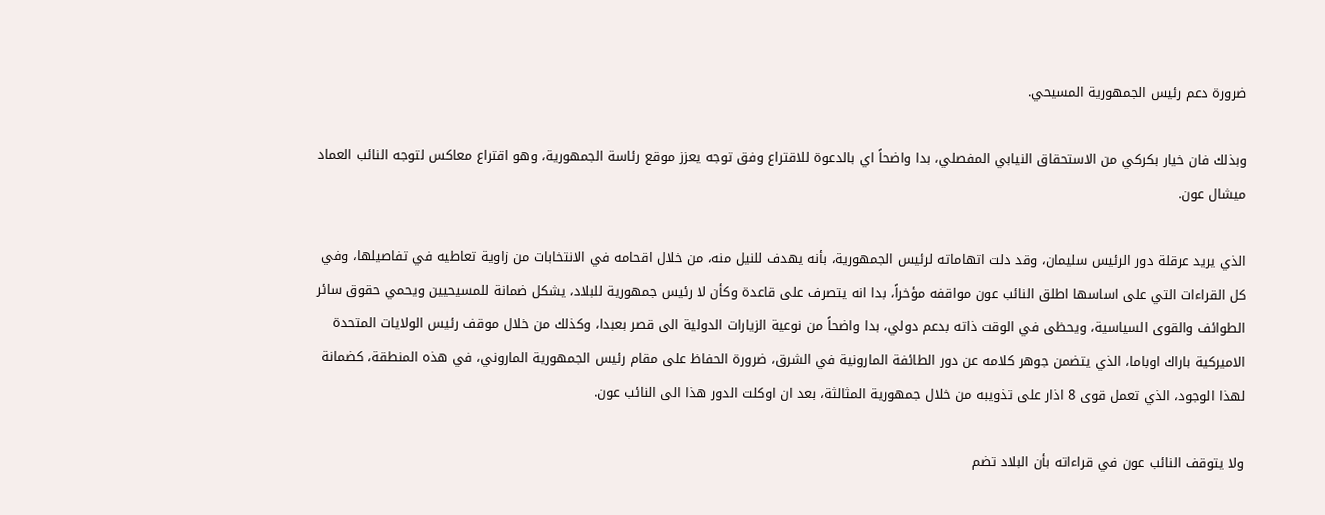ضرورة دعم رئيس الجمهورية المسيحي.

وبذلك فان خيار بكركي من الاستحقاق النيابي المفصلي، بدا واضحاً اي بالدعوة للاقتراع وفق توجه يعزز موقع رئاسة الجمهورية، وهو اقتراع معاكس لتوجه النائب العماد ميشال عون.

الذي يريد عرقلة دور الرئيس سليمان، وقد دلت اتهاماته لرئيس الجمهورية، بأنه يهدف للنيل منه، من خلال اقحامه في الانتخابات من زاوية تعاطيه في تفاصيلها، وفي كل القراءات التي على اساسها اطلق النائب عون مواقفه مؤخراً، بدا انه يتصرف على قاعدة وكأن لا رئيس جمهورية للبلاد، يشكل ضمانة للمسيحيين ويحمي حقوق سائر الطوائف والقوى السياسية، ويحظى في الوقت ذاته بدعم دولي، بدا واضحاً من نوعية الزيارات الدولية الى قصر بعبدا، وكذلك من خلال موقف رئيس الولايات المتحدة الاميركية باراك اوباما، الذي يتضمن جوهر كلامه عن دور الطائفة المارونية في الشرق، ضرورة الحفاظ على مقام رئيس الجمهورية الماروني، في هذه المنطقة، كضمانة لهذا الوجود، الذي تعمل قوى 8 اذار على تذويبه من خلال جمهورية المثالثة، بعد ان اوكلت الدور هذا الى النائب عون.

ولا يتوقف النائب عون في قراءاته بأن البلاد تضم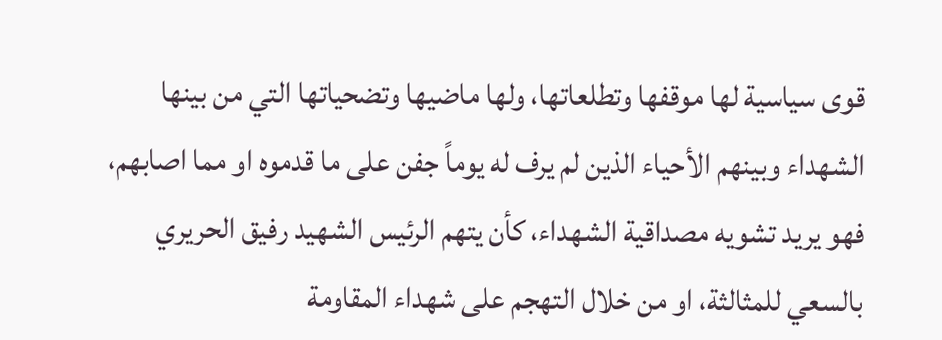قوى سياسية لها موقفها وتطلعاتها، ولها ماضيها وتضحياتها التي من بينها الشهداء وبينهم الأحياء الذين لم يرف له يوماً جفن على ما قدموه او مما اصابهم، فهو يريد تشويه مصداقية الشهداء، كأن يتهم الرئيس الشهيد رفيق الحريري بالسعي للمثالثة، او من خلال التهجم على شهداء المقاومة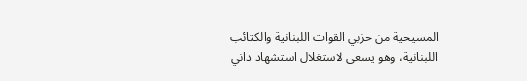المسيحية من حزبي القوات اللبنانية والكتائب اللبنانية، وهو يسعى لاستغلال استشهاد داني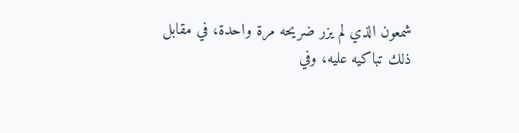شمعون الذي لم يزر ضريحه مرة واحدة، في مقابل ذلك تباكيه عليه، وفي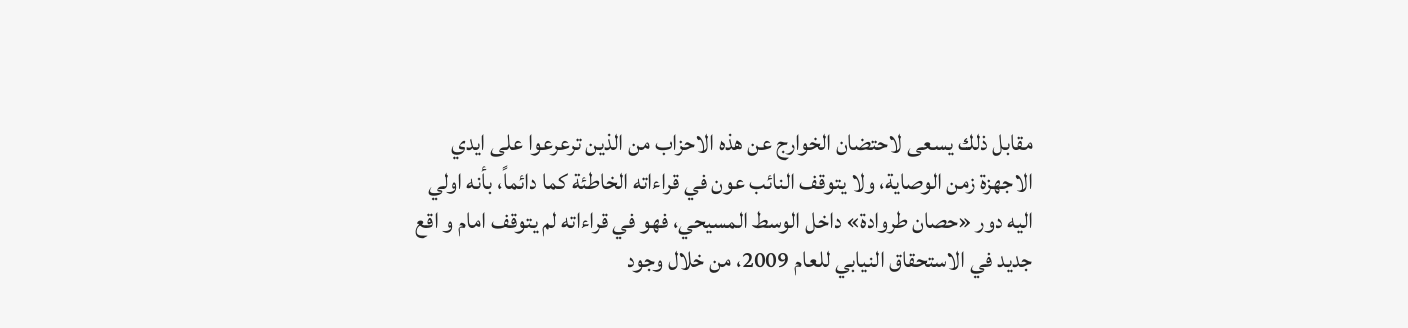مقابل ذلك يسعى لاحتضان الخوارج عن هذه الاحزاب من الذين ترعرعوا على ايدي الاجهزة زمن الوصاية، ولا يتوقف النائب عون في قراءاته الخاطئة كما دائماً، بأنه اولي اليه دور «حصان طروادة» داخل الوسط المسيحي، فهو في قراءاته لم يتوقف امام و اقع جديد في الاستحقاق النيابي للعام 2009، من خلال وجود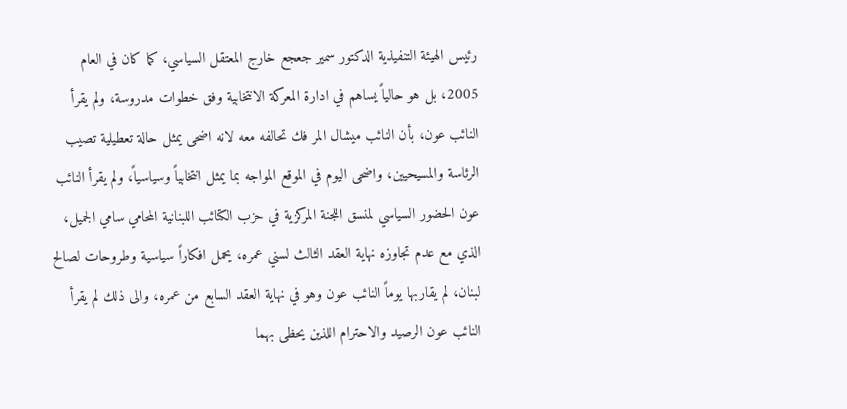رئيس الهيئة التنفيذية الدكتور سمير جعجع خارج المعتقل السياسي، كما كان في العام 2005، بل هو حالياً يساهم في ادارة المعركة الانتخابية وفق خطوات مدروسة، ولم يقرأ النائب عون، بأن النائب ميشال المر فك تحالفه معه لانه اضحى يمثل حالة تعطيلية تصيب الرئاسة والمسيحيين، واضحى اليوم في الموقع المواجه بما يمثل انتخابياً وسياسياً، ولم يقرأ النائب عون الحضور السياسي لمنسق اللجنة المركزية في حزب الكتائب اللبنانية المحامي سامي الجميل، الذي مع عدم تجاوزه نهاية العقد الثالث لسني عمره، يحمل افكاراً سياسية وطروحات لصالح لبنان، لم يقاربها يوماً النائب عون وهو في نهاية العقد السابع من عمره، والى ذلك لم يقرأ النائب عون الرصيد والاحترام اللذين يحظى بهما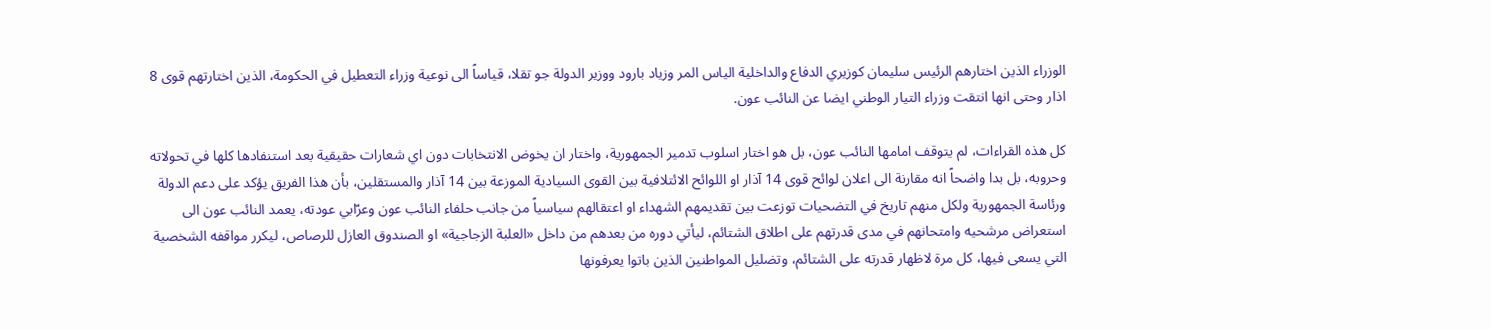الوزراء الذين اختارهم الرئيس سليمان كوزيري الدفاع والداخلية الياس المر وزياد بارود ووزير الدولة جو تقلا، قياساً الى نوعية وزراء التعطيل في الحكومة، الذين اختارتهم قوى 8 اذار وحتى انها انتقت وزراء التيار الوطني ايضا عن النائب عون.

كل هذه القراءات، لم يتوقف امامها النائب عون، بل هو اختار اسلوب تدمير الجمهورية، واختار ان يخوض الانتخابات دون اي شعارات حقيقية بعد استنفادها كلها في تحولاته وحروبه، بل بدا واضحاً انه مقارنة الى اعلان لوائح قوى 14 آذار او اللوائح الائتلافية بين القوى السيادية الموزعة بين 14 آذار والمستقلين، بأن هذا الفريق يؤكد على دعم الدولة ورئاسة الجمهورية ولكل منهم تاريخ في التضحيات توزعت بين تقديمهم الشهداء او اعتقالهم سياسياً من جانب حلفاء النائب عون وعرّابي عودته، يعمد النائب عون الى استعراض مرشحيه وامتحانهم في مدى قدرتهم على اطلاق الشتائم، ليأتي دوره من بعدهم من داخل «العلبة الزجاجية» او الصندوق العازل للرصاص، ليكرر مواقفه الشخصية التي يسعى فيها، كل مرة لاظهار قدرته على الشتائم، وتضليل المواطنين الذين باتوا يعرفونها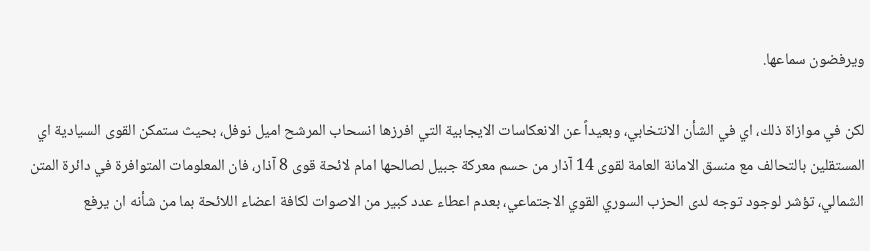ويرفضون سماعها.

لكن في موازاة ذلك، اي في الشأن الانتخابي، وبعيداً عن الانعكاسات الايجابية التي افرزها انسحاب المرشح اميل نوفل، بحيث ستمكن القوى السيادية اي المستقلين بالتحالف مع منسق الامانة العامة لقوى 14 آذار من حسم معركة جبيل لصالحها امام لائحة قوى 8 آذار، فان المعلومات المتوافرة في دائرة المتن الشمالي، تؤشر لوجود توجه لدى الحزب السوري القوي الاجتماعي، بعدم اعطاء عدد كبير من الاصوات لكافة اعضاء اللائحة بما من شأنه ان يرفع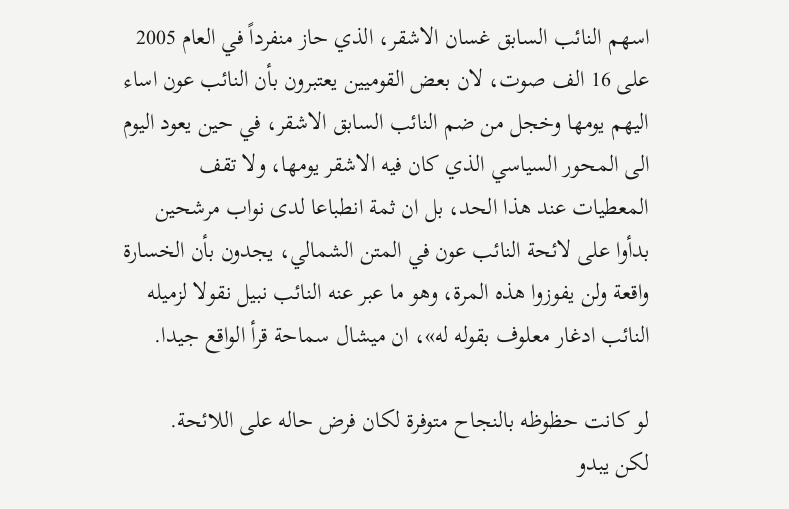اسهم النائب السابق غسان الاشقر، الذي حاز منفرداً في العام 2005 على 16 الف صوت، لان بعض القوميين يعتبرون بأن النائب عون اساء اليهم يومها وخجل من ضم النائب السابق الاشقر، في حين يعود اليوم الى المحور السياسي الذي كان فيه الاشقر يومها، ولا تقف المعطيات عند هذا الحد، بل ان ثمة انطباعا لدى نواب مرشحين بدأوا على لائحة النائب عون في المتن الشمالي، يجدون بأن الخسارة واقعة ولن يفوزوا هذه المرة، وهو ما عبر عنه النائب نبيل نقولا لزميله النائب ادغار معلوف بقوله له»، ان ميشال سماحة قرأ الواقع جيدا.

لو كانت حظوظه بالنجاح متوفرة لكان فرض حاله على اللائحة.
لكن يبدو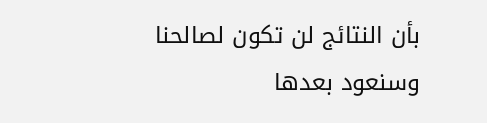بأن النتائج لن تكون لصالحنا وسنعود بعدها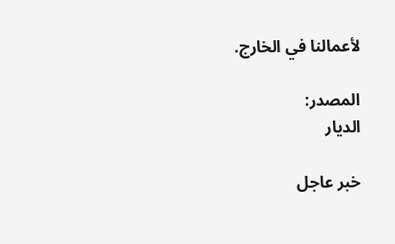لأعمالنا في الخارج.

المصدر:
الديار

خبر عاجل